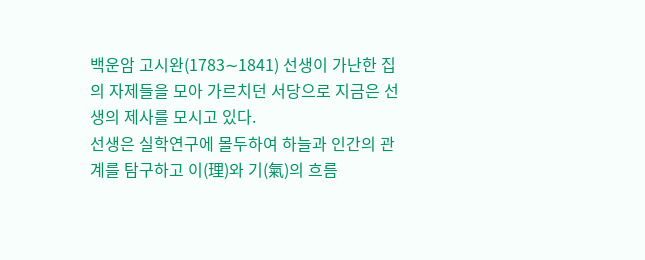백운암 고시완(1783∼1841) 선생이 가난한 집의 자제들을 모아 가르치던 서당으로 지금은 선생의 제사를 모시고 있다.
선생은 실학연구에 몰두하여 하늘과 인간의 관계를 탐구하고 이(理)와 기(氣)의 흐름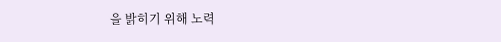을 밝히기 위해 노력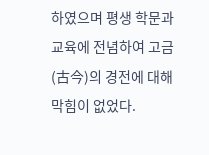하였으며 평생 학문과 교육에 전념하여 고금(古今)의 경전에 대해 막힘이 없었다.